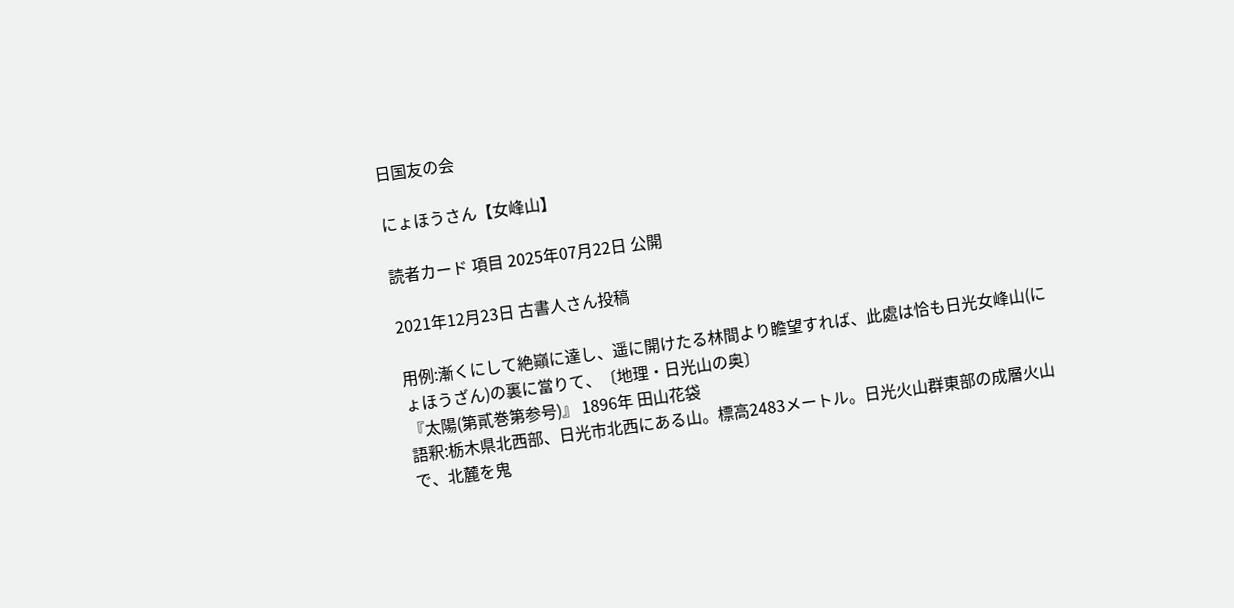日国友の会

にょほうさん【女峰山】

読者カード 項目 2025年07月22日 公開

2021年12月23日 古書人さん投稿

用例:漸くにして絶巓に達し、遥に開けたる林間より瞻望すれば、此處は恰も日光女峰山(にょほうざん)の裏に當りて、〔地理・日光山の奥〕
『太陽(第貳巻第参号)』 1896年 田山花袋
語釈:栃木県北西部、日光市北西にある山。標高2483メートル。日光火山群東部の成層火山で、北麓を鬼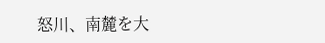怒川、南麓を大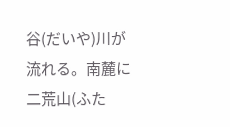谷(だいや)川が流れる。南麓に二荒山(ふた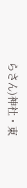らさん)神社・東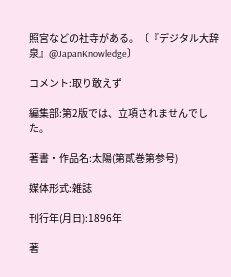照宮などの社寺がある。〔『デジタル大辞泉』@JapanKnowledge〕

コメント:取り敢えず

編集部:第2版では、立項されませんでした。

著書・作品名:太陽(第貳巻第参号)

媒体形式:雑誌

刊行年(月日):1896年

著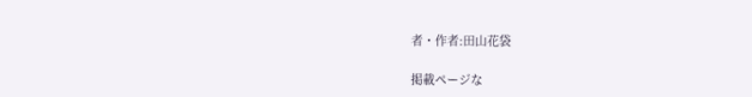者・作者:田山花袋

掲載ページな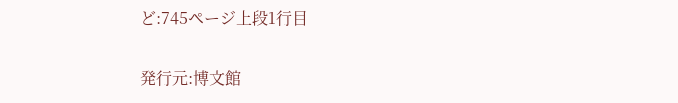ど:745ページ上段1行目

発行元:博文館